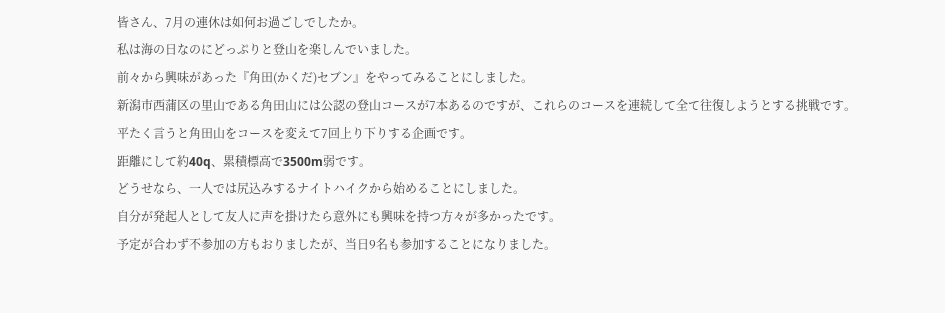皆さん、7月の連休は如何お過ごしでしたか。
私は海の日なのにどっぷりと登山を楽しんでいました。
前々から興味があった『角田(かくだ)セブン』をやってみることにしました。
新潟市西蒲区の里山である角田山には公認の登山コースが7本あるのですが、これらのコースを連続して全て往復しようとする挑戦です。
平たく言うと角田山をコースを変えて7回上り下りする企画です。
距離にして約40q、累積標高で3500m弱です。
どうせなら、一人では尻込みするナイトハイクから始めることにしました。
自分が発起人として友人に声を掛けたら意外にも興味を持つ方々が多かったです。
予定が合わず不参加の方もおりましたが、当日9名も参加することになりました。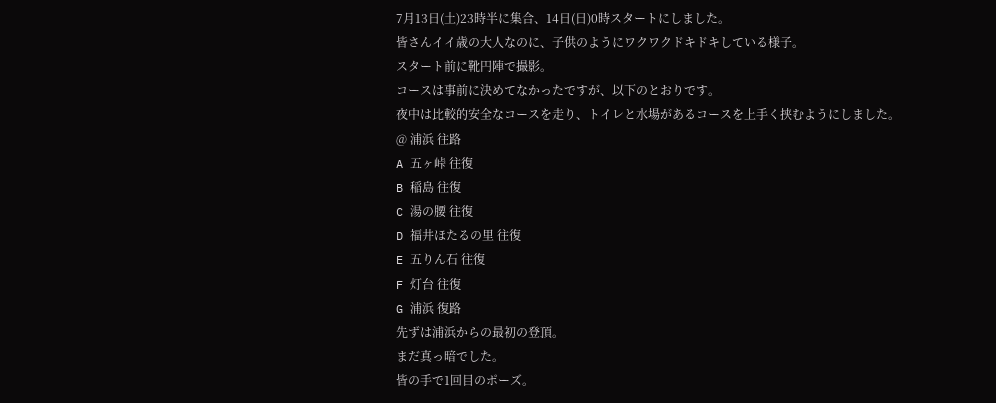7月13日(土)23時半に集合、14日(日)0時スタートにしました。
皆さんイイ歳の大人なのに、子供のようにワクワクドキドキしている様子。
スタート前に靴円陣で撮影。
コースは事前に決めてなかったですが、以下のとおりです。
夜中は比較的安全なコースを走り、トイレと水場があるコースを上手く挟むようにしました。
@ 浦浜 往路
A 五ヶ峠 往復
B 稲島 往復
C 湯の腰 往復
D 福井ほたるの里 往復
E 五りん石 往復
F 灯台 往復
G 浦浜 復路
先ずは浦浜からの最初の登頂。
まだ真っ暗でした。
皆の手で1回目のポーズ。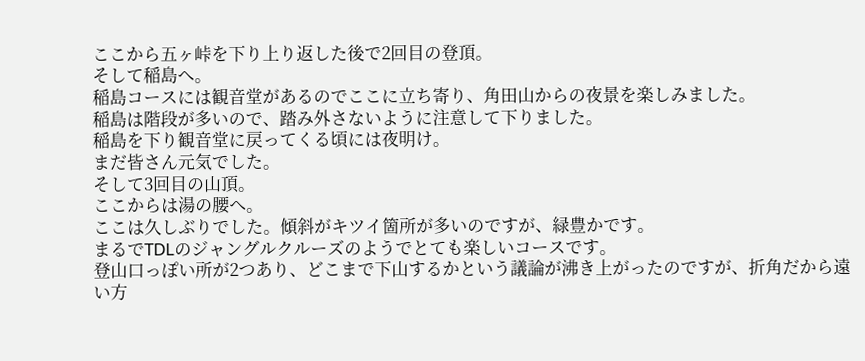ここから五ヶ峠を下り上り返した後で2回目の登頂。
そして稲島へ。
稲島コースには観音堂があるのでここに立ち寄り、角田山からの夜景を楽しみました。
稲島は階段が多いので、踏み外さないように注意して下りました。
稲島を下り観音堂に戻ってくる頃には夜明け。
まだ皆さん元気でした。
そして3回目の山頂。
ここからは湯の腰へ。
ここは久しぶりでした。傾斜がキツイ箇所が多いのですが、緑豊かです。
まるでTDLのジャングルクルーズのようでとても楽しいコースです。
登山口っぽい所が2つあり、どこまで下山するかという議論が沸き上がったのですが、折角だから遠い方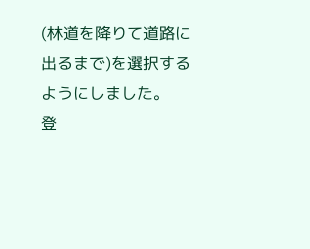(林道を降りて道路に出るまで)を選択するようにしました。
登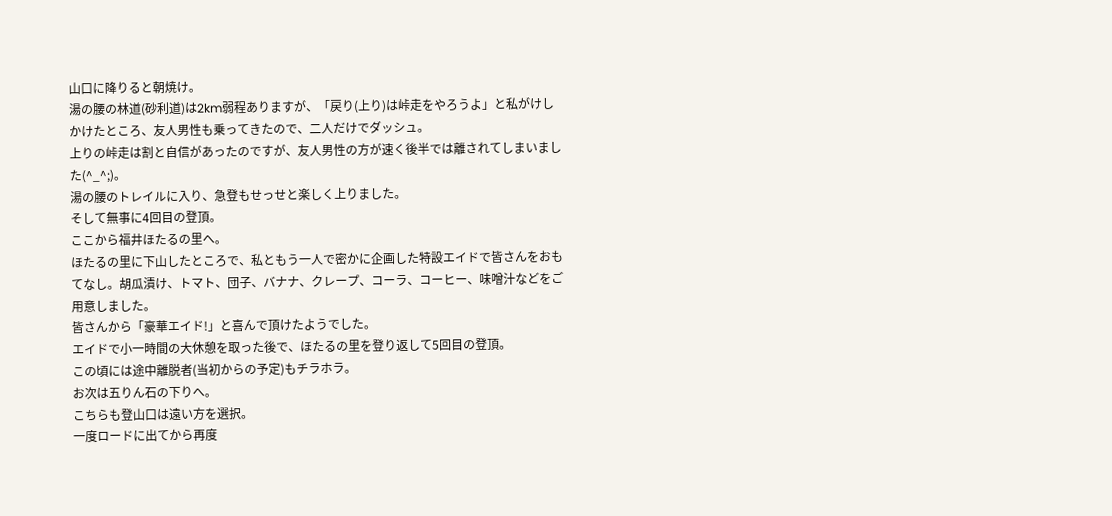山口に降りると朝焼け。
湯の腰の林道(砂利道)は2km弱程ありますが、「戻り(上り)は峠走をやろうよ」と私がけしかけたところ、友人男性も乗ってきたので、二人だけでダッシュ。
上りの峠走は割と自信があったのですが、友人男性の方が速く後半では離されてしまいました(^_^;)。
湯の腰のトレイルに入り、急登もせっせと楽しく上りました。
そして無事に4回目の登頂。
ここから福井ほたるの里へ。
ほたるの里に下山したところで、私ともう一人で密かに企画した特設エイドで皆さんをおもてなし。胡瓜漬け、トマト、団子、バナナ、クレープ、コーラ、コーヒー、味噌汁などをご用意しました。
皆さんから「豪華エイド!」と喜んで頂けたようでした。
エイドで小一時間の大休憩を取った後で、ほたるの里を登り返して5回目の登頂。
この頃には途中離脱者(当初からの予定)もチラホラ。
お次は五りん石の下りへ。
こちらも登山口は遠い方を選択。
一度ロードに出てから再度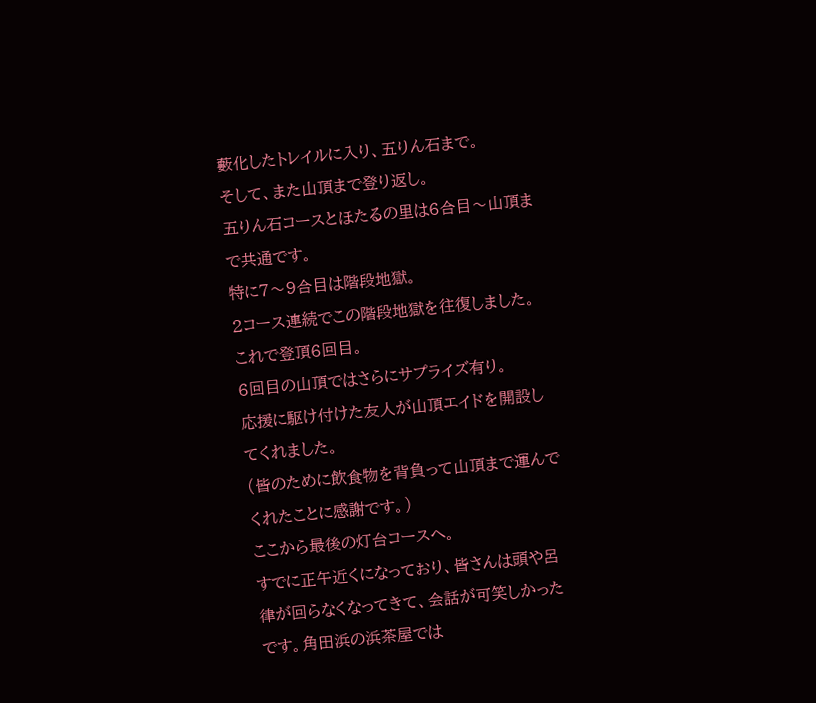藪化したトレイルに入り、五りん石まで。
そして、また山頂まで登り返し。
五りん石コースとほたるの里は6合目〜山頂まで共通です。
特に7〜9合目は階段地獄。
2コース連続でこの階段地獄を往復しました。
これで登頂6回目。
6回目の山頂ではさらにサプライズ有り。
応援に駆け付けた友人が山頂エイドを開設してくれました。
(皆のために飲食物を背負って山頂まで運んでくれたことに感謝です。)
ここから最後の灯台コースへ。
すでに正午近くになっており、皆さんは頭や呂律が回らなくなってきて、会話が可笑しかったです。角田浜の浜茶屋では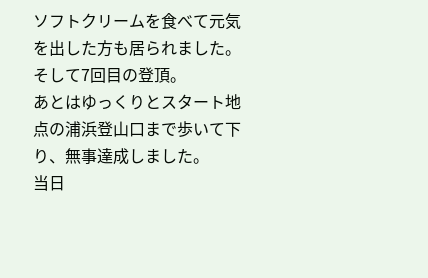ソフトクリームを食べて元気を出した方も居られました。
そして7回目の登頂。
あとはゆっくりとスタート地点の浦浜登山口まで歩いて下り、無事達成しました。
当日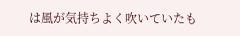は風が気持ちよく吹いていたも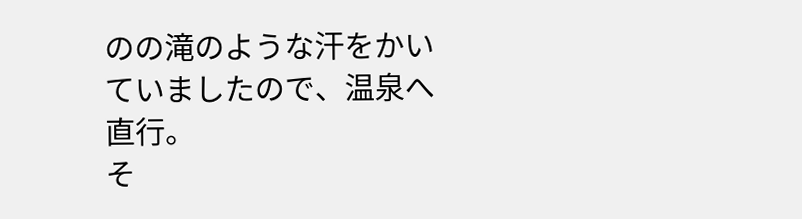のの滝のような汗をかいていましたので、温泉へ直行。
そ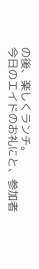の後、楽しくランチ。
今日のエイドのお礼にと、参加者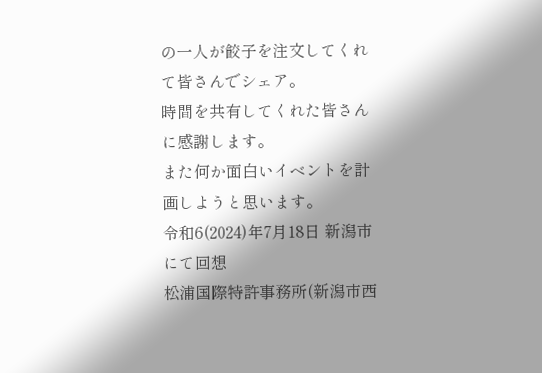の一人が餃子を注文してくれて皆さんでシェア。
時間を共有してくれた皆さんに感謝します。
また何か面白いイベントを計画しようと思います。
令和6(2024)年7月18日 新潟市にて回想
松浦国際特許事務所(新潟市西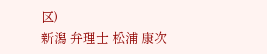区)
新潟 弁理士 松浦 康次